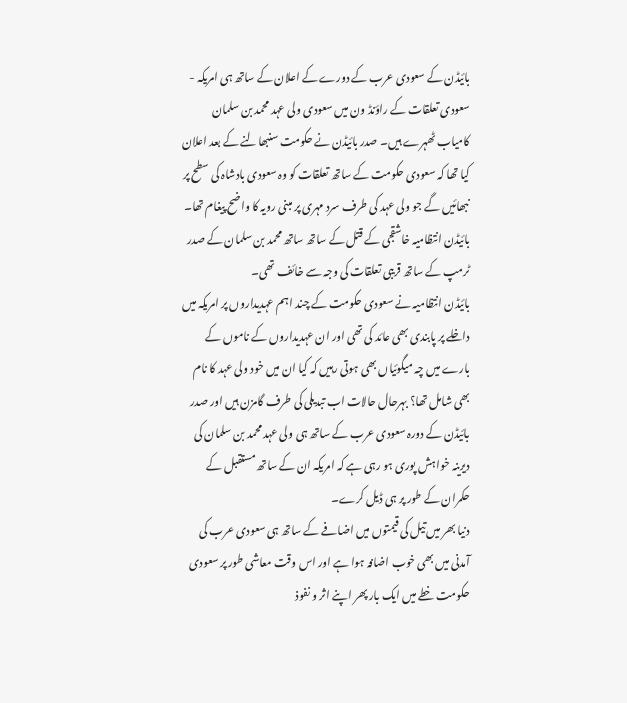بائیڈن کے سعودی عرب کے دورے کے اعلان کے ساتھ ہی امریکہ - سعودی تعلقات کے راؤنڈ ون میں سعودی ولی عہد محمد بن سلمان کامیاب ٹھہرے ہیں۔ صدر بائیڈن نے حکومت سنبھالنے کے بعد اعلان کیا تھا کہ سعودی حکومت کے ساتھ تعلقات کو وہ سعودی بادشاہ کی سطح پر نبھائیں گے جو ولی عہد کی طرف سرد مہری پر مبنی رویہ کا واضح پیغام تھا۔ بائیڈن انتظامیہ خاشقجی کے قتل کے ساتھ ساتھ محمد بن سلمان کے صدر ٹرمپ کے ساتھ قریبی تعلقات کی وجہ سے خائف تھی۔
بائیڈن انتظامیہ نے سعودی حکومت کے چند اہم عہدیداروں پر امریکہ میں داخلے پر پابندی بھی عائد کی تھی اور ان عہدیداروں کے ناموں کے بارے میں چہ میگوئیاں بھی ہوتی رہیں کہ کیا ان میں خود ولی عہد کا نام بھی شامل تھا؟ بہرحال حالات اب تبدیلی کی طرف گامزن ہیں اور صدر بائیڈن کے دورہ سعودی عرب کے ساتھ ہی ولی عہد محمد بن سلمان کی دیرینہ خواہش پوری ہو رہی ہے کہ امریکہ ان کے ساتھ مستقبل کے حکمران کے طور پر ہی ڈیل کرے۔
دنیا بھر میں تیل کی قیمتوں میں اضافے کے ساتھ ہی سعودی عرب کی آمدنی میں بھی خوب اضافہ ہوا ہے اور اس وقت معاشی طور پر سعودی حکومت خطے میں ایک بار پھر اپنے اثر و نفوذ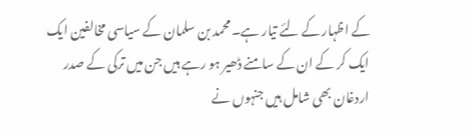کے اظہار کے لئے تیار ہے۔ محمد بن سلمان کے سیاسی مخالفین ایک ایک کر کے ان کے سامنے ڈھیر ہو رہے ہیں جن میں ترکی کے صدر اردغان بھی شامل ہیں جنہوں نے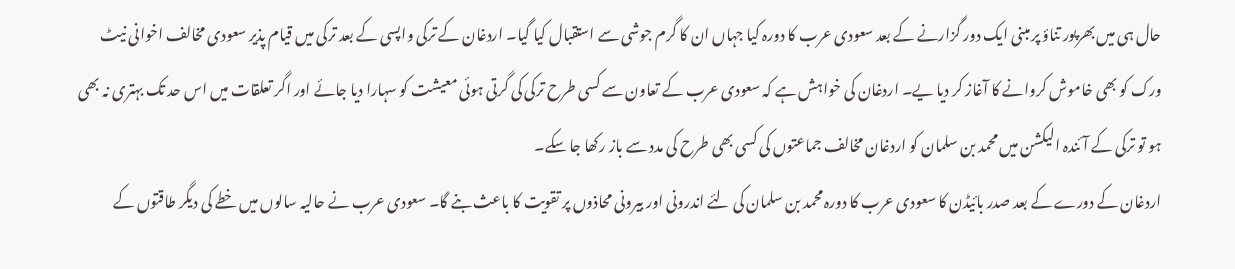حال ہی میں بھرپور تناؤ پر مبنی ایک دور گزارنے کے بعد سعودی عرب کا دورہ کیا جہاں ان کا گرم جوشی سے استقبال کیا گیا۔ اردغان کے ترکی واپسی کے بعد ترکی میں قیام پذیر سعودی مخالف اخوانی نیٹ ورک کو بھی خاموش کروانے کا آغاز کر دیا یے۔ اردغان کی خواہش ہے کہ سعودی عرب کے تعاون سے کسی طرح ترکی کی گرتی ہوئی معیشت کو سہارا دیا جائے اور اگر تعلقات میں اس حد تک بہتری نہ بھی ہو تو ترکی کے آئندہ الیکشن میں محمد بن سلمان کو اردغان مخالف جماعتوں کی کسی بھی طرح کی مدد سے باز رکھا جا سکے۔
اردغان کے دورے کے بعد صدر بائیڈن کا سعودی عرب کا دورہ محمد بن سلمان کی لئے اندرونی اور بیرونی محاذوں پر تقویت کا باعث بنے گا۔ سعودی عرب نے حالیہ سالوں میں خطے کی دیگر طاقتوں کے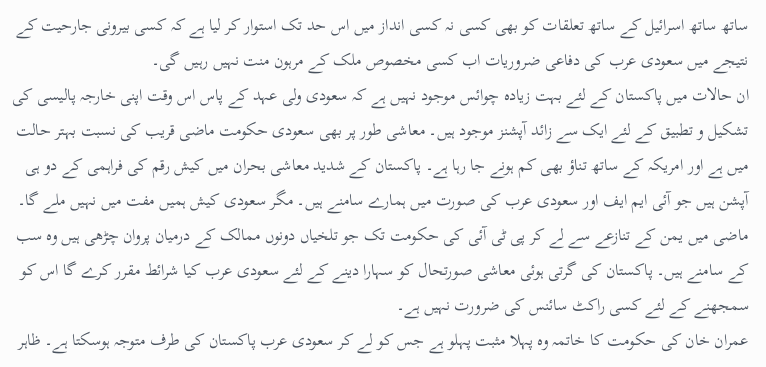ساتھ ساتھ اسرائیل کے ساتھ تعلقات کو بھی کسی نہ کسی انداز میں اس حد تک استوار کر لیا ہے کہ کسی بیرونی جارحیت کے نتیجے میں سعودی عرب کی دفاعی ضروریات اب کسی مخصوص ملک کے مرہون منت نہیں رہیں گی۔
ان حالات میں پاکستان کے لئے بہت زیادہ چوائس موجود نہیں ہے کہ سعودی ولی عہد کے پاس اس وقت اپنی خارجہ پالیسی کی تشکیل و تطبیق کے لئے ایک سے زائد آپشنز موجود ہیں۔ معاشی طور پر بھی سعودی حکومت ماضی قریب کی نسبت بہتر حالت میں ہے اور امریکہ کے ساتھ تناؤ بھی کم ہونے جا رہا ہے۔ پاکستان کے شدید معاشی بحران میں کیش رقم کی فراہمی کے دو ہی آپشن ہیں جو آئی ایم ایف اور سعودی عرب کی صورت میں ہمارے سامنے ہیں۔ مگر سعودی کیش ہمیں مفت میں نہیں ملے گا۔ ماضی میں یمن کے تنازعے سے لے کر پی ٹی آئی کی حکومت تک جو تلخیاں دونوں ممالک کے درمیان پروان چڑھی ہیں وہ سب کے سامنے ہیں۔ پاکستان کی گرتی ہوئی معاشی صورتحال کو سہارا دینے کے لئے سعودی عرب کیا شرائط مقرر کرے گا اس کو سمجھنے کے لئے کسی راکٹ سائنس کی ضرورت نہیں ہے۔
عمران خان کی حکومت کا خاتمہ وہ پہلا مثبت پہلو ہے جس کو لے کر سعودی عرب پاکستان کی طرف متوجہ ہوسکتا ہے۔ ظاہر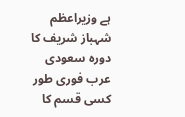ہے وزیراعظم شہباز شریف کا دورہ سعودی عرب فوری طور کسی قسم کا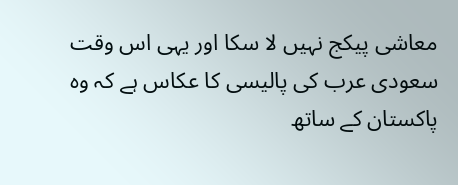معاشی پیکج نہیں لا سکا اور یہی اس وقت سعودی عرب کی پالیسی کا عکاس ہے کہ وہ پاکستان کے ساتھ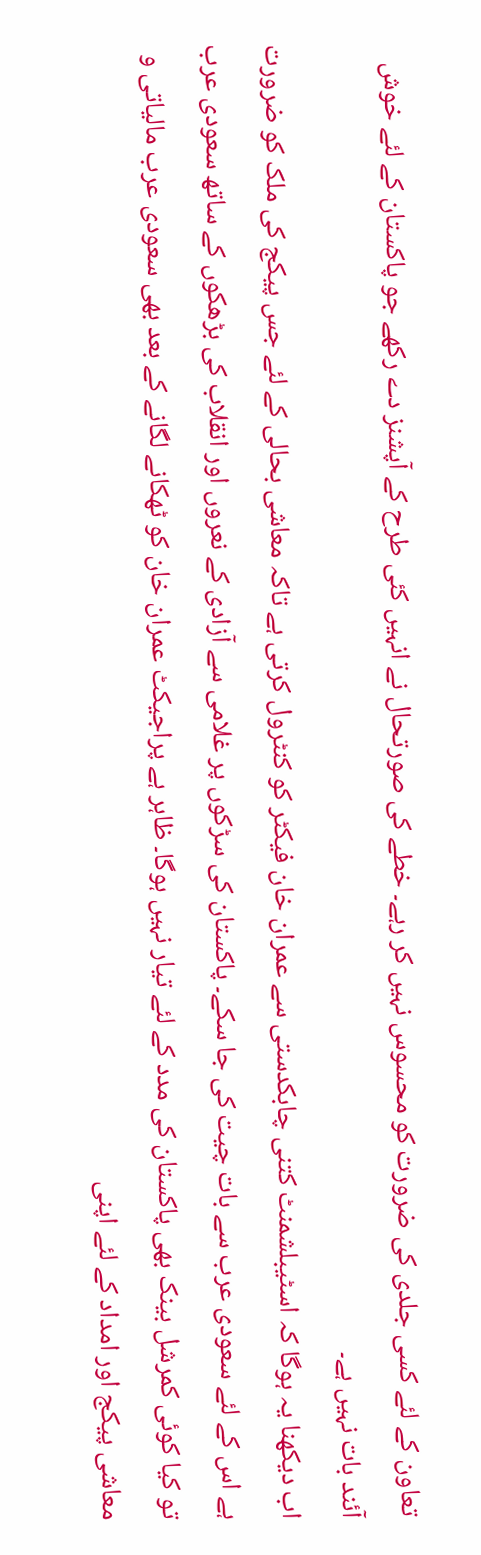تعاون کے لئے کسی جلدی کی ضرورت کو محسوس نہیں کر رہے۔ خطے کی صورتحال نے انہیں کئی طرح کے آپشنز دے رکھے جو پاکستان کے لئے خوش آئند بات نہیں ہے۔
اب دیکھنا یہ ہوگا کہ اسٹیبلشمنٹ کتنی چابکدستی سے عمران خان فیکٹر کو کنٹرول کرتی ہے تاکہ معاشی بحالی کے لئے جس پیکج کی ملک کو ضرورت ہے اس کے لئے سعودی عرب سے بات چیت کی جا سکے۔ پاکستان کی سڑکوں پر غلامی سے آزادی کے نعروں اور انقلاب کی بڑھکوں کے ساتھ سعودی عرب تو کیا کوئی کمرشل بینک بھی پاکستان کی مدد کے لئے تیار نہیں ہوگا۔ ظاہر ہے پراجیکٹ عمران خان کو ٹھکانے لگانے کے بعد بھی سعودی عرب مالیاتی و معاشی پیکج اور امداد کے لئے اپنی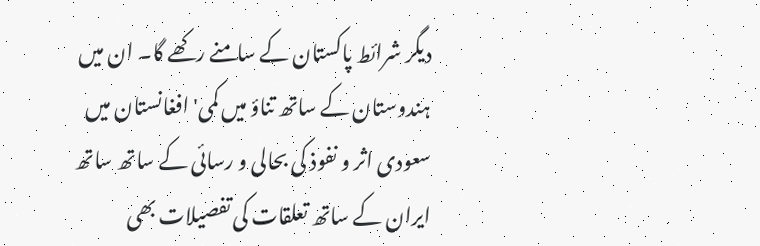دیگر شرائط پاکستان کے سامنے رکھے گا۔ ان میں ہندوستان کے ساتھ تناؤ میں کمی' افغانستان میں سعودی اثر و نفوذ کی بحالی و رسائی کے ساتھ ساتھ ایران کے ساتھ تعلقات کی تفصیلات بھی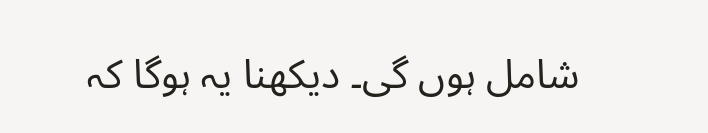شامل ہوں گی۔ دیکھنا یہ ہوگا کہ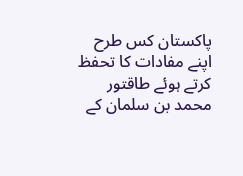پاکستان کس طرح اپنے مفادات کا تحفظ کرتے ہوئے طاقتور محمد بن سلمان کے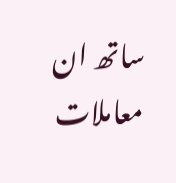ساتھ ان معاملات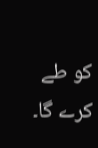کو طے کرے گا۔